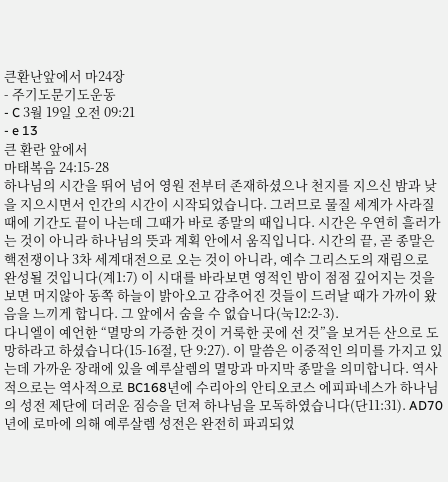큰환난앞에서 마24장
- 주기도문기도운동
- C 3월 19일 오전 09:21
- e 13
큰 환란 앞에서
마태복음 24:15-28
하나님의 시간을 뛰어 넘어 영원 전부터 존재하셨으나 천지를 지으신 밤과 낮을 지으시면서 인간의 시간이 시작되었습니다. 그러므로 물질 세계가 사라질 때에 기간도 끝이 나는데 그때가 바로 종말의 때입니다. 시간은 우연히 흘러가는 것이 아니라 하나님의 뜻과 계획 안에서 움직입니다. 시간의 끝, 곧 종말은 핵전쟁이나 3차 세계대전으로 오는 것이 아니라, 예수 그리스도의 재림으로 완성될 것입니다(계1:7) 이 시대를 바라보면 영적인 밤이 점점 깊어지는 것을 보면 머지않아 동쪽 하늘이 밝아오고 감추어진 것들이 드러날 때가 가까이 왔음을 느끼게 합니다. 그 앞에서 숨을 수 없습니다(눅12:2-3).
다니엘이 예언한 “멸망의 가증한 것이 거룩한 곳에 선 것”을 보거든 산으로 도망하라고 하셨습니다(15-16절, 단 9:27). 이 말씀은 이중적인 의미를 가지고 있는데 가까운 장래에 있을 예루살렘의 멸망과 마지막 종말을 의미합니다. 역사적으로는 역사적으로 BC168년에 수리아의 안티오코스 에피파네스가 하나님의 성전 제단에 더러운 짐승을 던져 하나님을 모독하였습니다(단11:31). AD70년에 로마에 의해 예루살렘 성전은 완전히 파괴되었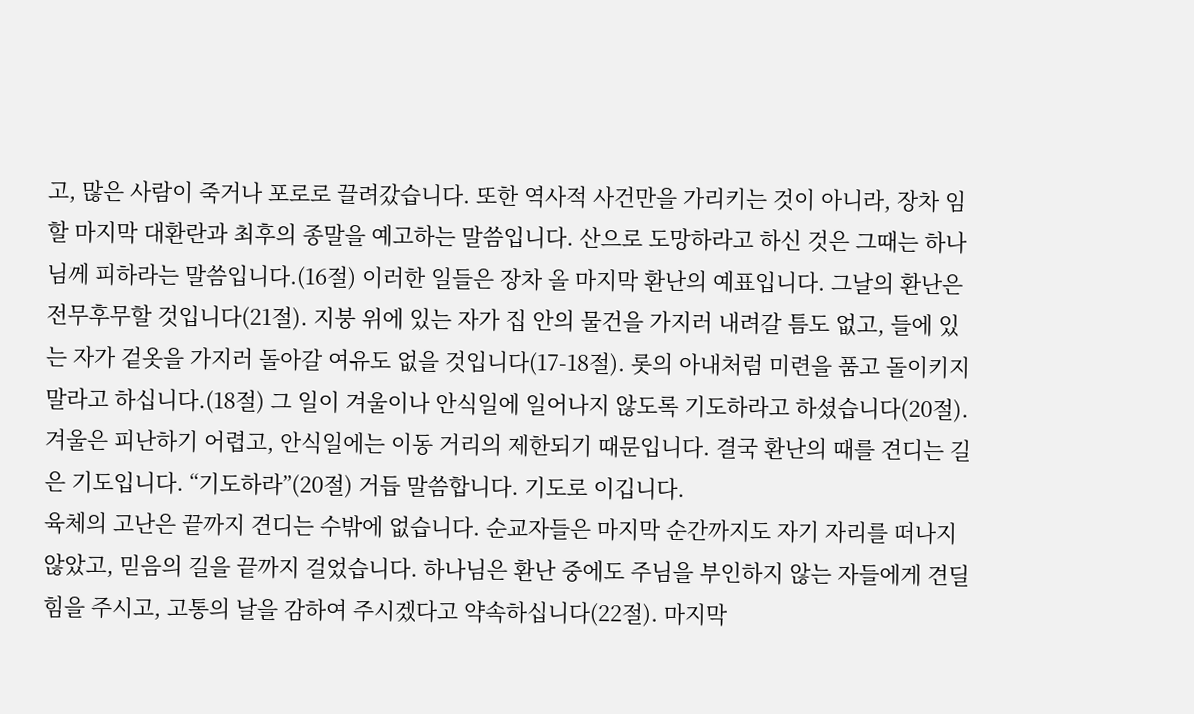고, 많은 사람이 죽거나 포로로 끌려갔습니다. 또한 역사적 사건만을 가리키는 것이 아니라, 장차 임할 마지막 대환란과 최후의 종말을 예고하는 말씀입니다. 산으로 도망하라고 하신 것은 그때는 하나님께 피하라는 말씀입니다.(16절) 이러한 일들은 장차 올 마지막 환난의 예표입니다. 그날의 환난은 전무후무할 것입니다(21절). 지붕 위에 있는 자가 집 안의 물건을 가지러 내려갈 틈도 없고, 들에 있는 자가 겉옷을 가지러 돌아갈 여유도 없을 것입니다(17-18절). 롯의 아내처럼 미련을 품고 돌이키지 말라고 하십니다.(18절) 그 일이 겨울이나 안식일에 일어나지 않도록 기도하라고 하셨습니다(20절). 겨울은 피난하기 어렵고, 안식일에는 이동 거리의 제한되기 때문입니다. 결국 환난의 때를 견디는 길은 기도입니다. “기도하라”(20절) 거듭 말씀합니다. 기도로 이깁니다.
육체의 고난은 끝까지 견디는 수밖에 없습니다. 순교자들은 마지막 순간까지도 자기 자리를 떠나지 않았고, 믿음의 길을 끝까지 걸었습니다. 하나님은 환난 중에도 주님을 부인하지 않는 자들에게 견딜 힘을 주시고, 고통의 날을 감하여 주시겠다고 약속하십니다(22절). 마지막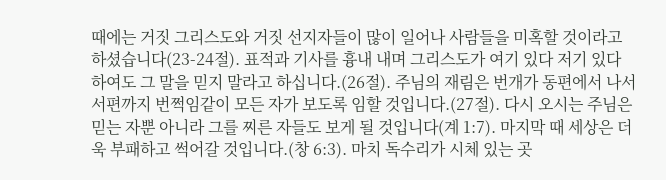때에는 거짓 그리스도와 거짓 선지자들이 많이 일어나 사람들을 미혹할 것이라고 하셨습니다(23-24절). 표적과 기사를 흉내 내며 그리스도가 여기 있다 저기 있다 하여도 그 말을 믿지 말라고 하십니다.(26절). 주님의 재림은 번개가 동편에서 나서 서편까지 번쩍임같이 모든 자가 보도록 임할 것입니다.(27절). 다시 오시는 주님은 믿는 자뿐 아니라 그를 찌른 자들도 보게 될 것입니다(계 1:7). 마지막 때 세상은 더욱 부패하고 썩어갈 것입니다.(창 6:3). 마치 독수리가 시체 있는 곳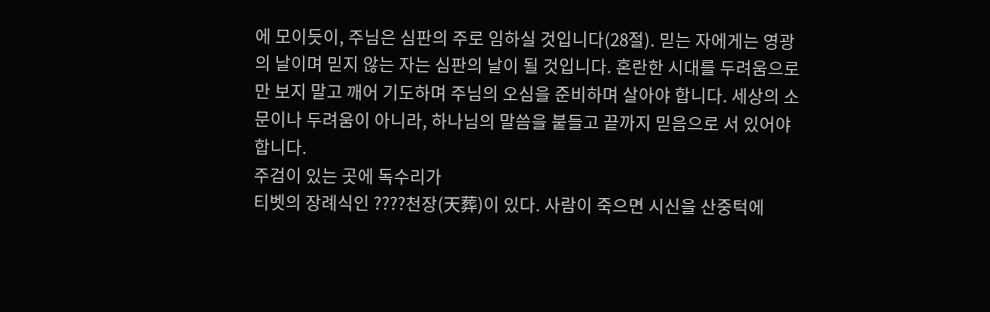에 모이듯이, 주님은 심판의 주로 임하실 것입니다(28절). 믿는 자에게는 영광의 날이며 믿지 않는 자는 심판의 날이 될 것입니다. 혼란한 시대를 두려움으로만 보지 말고 깨어 기도하며 주님의 오심을 준비하며 살아야 합니다. 세상의 소문이나 두려움이 아니라, 하나님의 말씀을 붙들고 끝까지 믿음으로 서 있어야 합니다.
주검이 있는 곳에 독수리가
티벳의 장례식인 ????천장(天葬)이 있다. 사람이 죽으면 시신을 산중턱에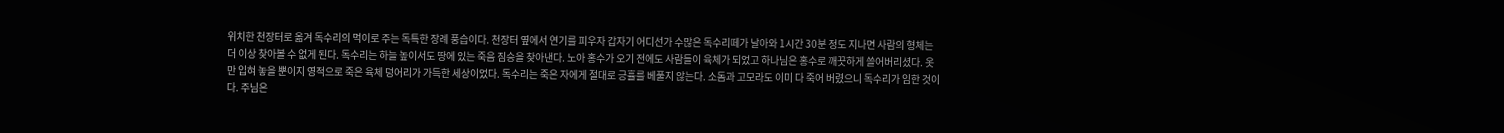위치한 천장터로 옮겨 독수리의 먹이로 주는 독특한 장례 풍습이다. 천장터 옆에서 연기를 피우자 갑자기 어디선가 수많은 독수리떼가 날아와 1시간 30분 정도 지나면 사람의 형체는 더 이상 찾아볼 수 없게 된다. 독수리는 하늘 높이서도 땅에 있는 죽음 짐승을 찾아낸다. 노아 홍수가 오기 전에도 사람들이 육체가 되었고 하나님은 홍수로 깨끗하게 쓸어버리셨다. 옷만 입혀 놓을 뿐이지 영적으로 죽은 육체 덩어리가 가득한 세상이었다. 독수리는 죽은 자에게 절대로 긍휼를 베풀지 않는다. 소돔과 고모라도 이미 다 죽어 버렸으니 독수리가 임한 것이다. 주님은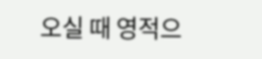오실 때 영적으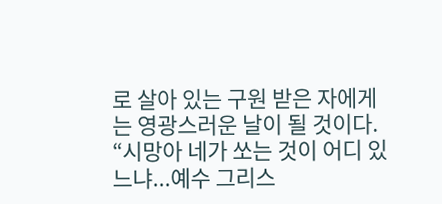로 살아 있는 구원 받은 자에게는 영광스러운 날이 될 것이다. “시망아 네가 쏘는 것이 어디 있느냐...예수 그리스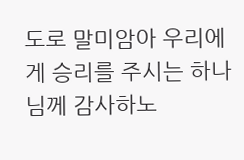도로 말미암아 우리에게 승리를 주시는 하나님께 감사하노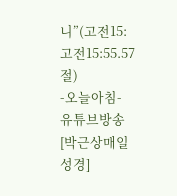니”(고전15:고전15:55.57절)
-오늘아침- 유튜브방송 [박근상매일성경]